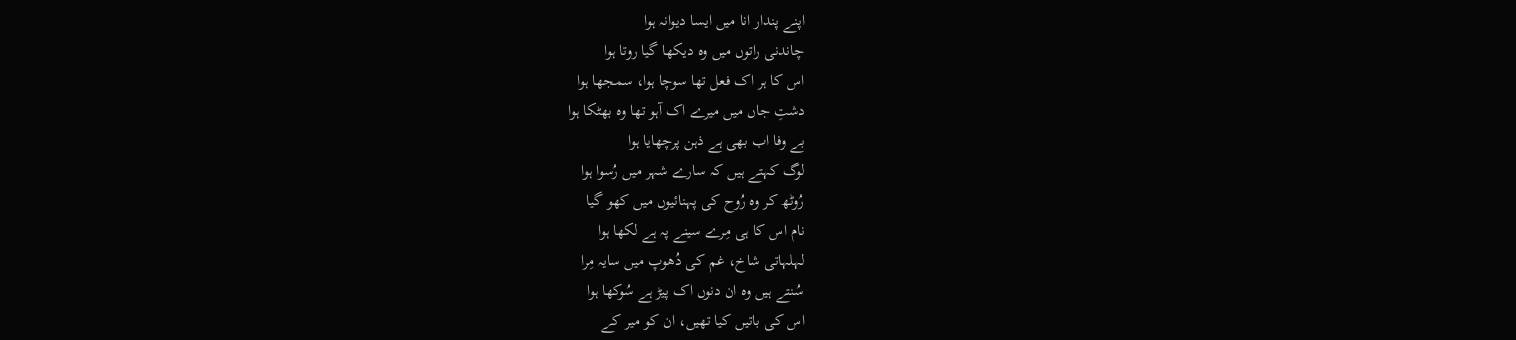اپنے پندار انا میں ایسا دیوانہ ہوا
چاندنی راتوں میں وہ دیکھا گیا روتا ہوا
اس کا ہر اک فعل تھا سوچا ہوا، سمجھا ہوا
دشتِ جاں میں میرے اک آہو تھا وہ بھٹکا ہوا
بے وفا اب بھی ہے ذہن پرچھایا ہوا
لوگ کہتے ہیں کہ سارے شہر میں رُسوا ہوا
رُوٹھ کر وہ رُوح کی پہنائیوں میں کھو گیا
نام اس کا ہی مِرے سینے پہ ہے لکھا ہوا
لہلہاتی شاخ، غم کی دُھوپ میں سایہ مِرا
سُنتے ہیں وہ ان دنوں اک پیڑ ہے سُوکھا ہوا
اس کی باتیں کیا تھیں، ان کو میر کے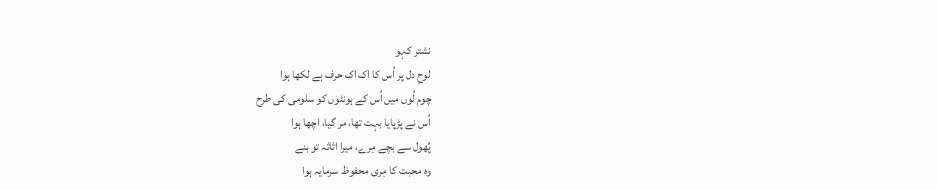نشتر کہو
لوحِ دل پر اُس کا اک اک حرف ہے لکھا ہوا
چوم لُوں میں اُس کے ہونٹوں کو سلومی کی طرح
اُس نے پڑپایا بہت تھا، مر گیا، اچھا ہوا
پُھول سے بچے مِرے، میرا اثاثہ تو بنے
وہ محبت کا مِری محفوظ سرمایہ ہوا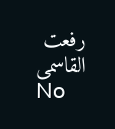رفعت القاسمی
No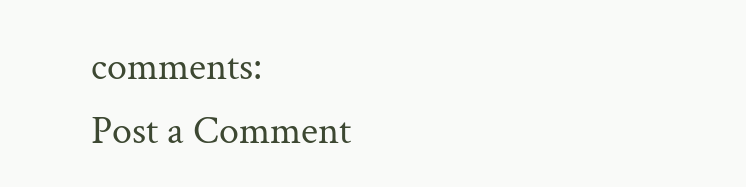comments:
Post a Comment